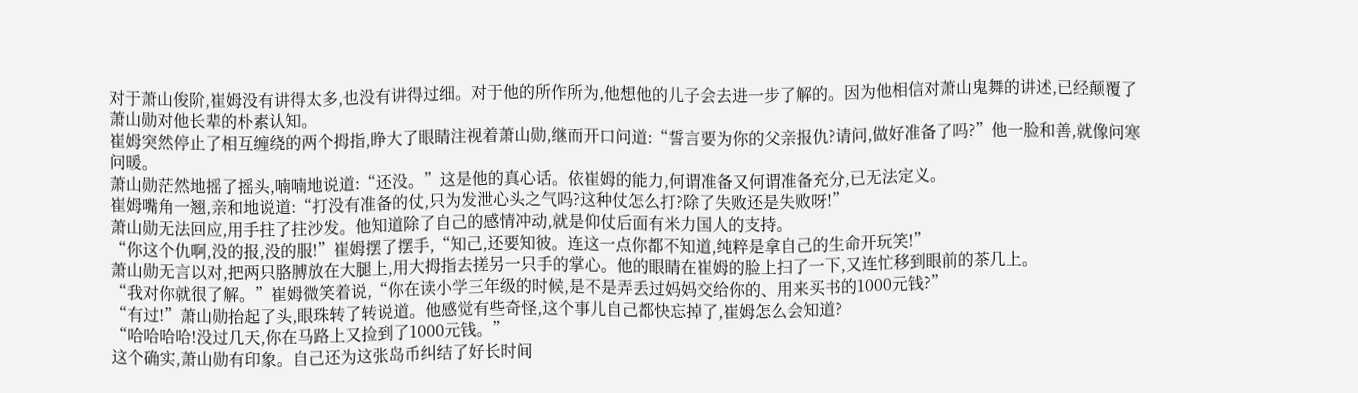对于萧山俊阶,崔姆没有讲得太多,也没有讲得过细。对于他的所作所为,他想他的儿子会去进一步了解的。因为他相信对萧山鬼舞的讲述,已经颠覆了萧山勋对他长辈的朴素认知。
崔姆突然停止了相互缠绕的两个拇指,睁大了眼睛注视着萧山勋,继而开口问道:“誓言要为你的父亲报仇?请问,做好准备了吗?”他一脸和善,就像问寒问暖。
萧山勋茫然地摇了摇头,喃喃地说道:“还没。”这是他的真心话。依崔姆的能力,何谓准备又何谓准备充分,已无法定义。
崔姆嘴角一翘,亲和地说道:“打没有准备的仗,只为发泄心头之气吗?这种仗怎么打?除了失败还是失败呀!”
萧山勋无法回应,用手拄了拄沙发。他知道除了自己的感情冲动,就是仰仗后面有米力国人的支持。
“你这个仇啊,没的报,没的服!”崔姆摆了摆手,“知己,还要知彼。连这一点你都不知道,纯粹是拿自己的生命开玩笑!”
萧山勋无言以对,把两只胳膊放在大腿上,用大拇指去搓另一只手的掌心。他的眼睛在崔姆的脸上扫了一下,又连忙移到眼前的茶几上。
“我对你就很了解。”崔姆微笑着说,“你在读小学三年级的时候,是不是弄丢过妈妈交给你的、用来买书的1000元钱?”
“有过!”萧山勋抬起了头,眼珠转了转说道。他感觉有些奇怪,这个事儿自己都快忘掉了,崔姆怎么会知道?
“哈哈哈哈!没过几天,你在马路上又捡到了1000元钱。”
这个确实,萧山勋有印象。自己还为这张岛币纠结了好长时间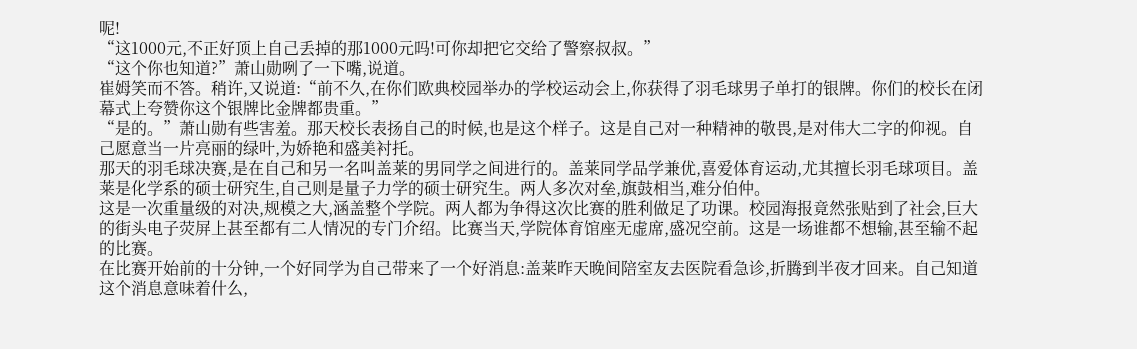呢!
“这1000元,不正好顶上自己丢掉的那1000元吗!可你却把它交给了警察叔叔。”
“这个你也知道?”萧山勋咧了一下嘴,说道。
崔姆笑而不答。稍许,又说道:“前不久,在你们欧典校园举办的学校运动会上,你获得了羽毛球男子单打的银牌。你们的校长在闭幕式上夸赞你这个银牌比金牌都贵重。”
“是的。”萧山勋有些害羞。那天校长表扬自己的时候,也是这个样子。这是自己对一种精神的敬畏,是对伟大二字的仰视。自己愿意当一片亮丽的绿叶,为娇艳和盛美衬托。
那天的羽毛球决赛,是在自己和另一名叫盖莱的男同学之间进行的。盖莱同学品学兼优,喜爱体育运动,尤其擅长羽毛球项目。盖莱是化学系的硕士研究生,自己则是量子力学的硕士研究生。两人多次对垒,旗鼓相当,难分伯仲。
这是一次重量级的对决,规模之大,涵盖整个学院。两人都为争得这次比赛的胜利做足了功课。校园海报竟然张贴到了社会,巨大的街头电子荧屏上甚至都有二人情况的专门介绍。比赛当天,学院体育馆座无虚席,盛况空前。这是一场谁都不想输,甚至输不起的比赛。
在比赛开始前的十分钟,一个好同学为自己带来了一个好消息:盖莱昨天晚间陪室友去医院看急诊,折腾到半夜才回来。自己知道这个消息意味着什么,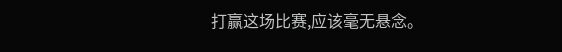打赢这场比赛,应该毫无悬念。